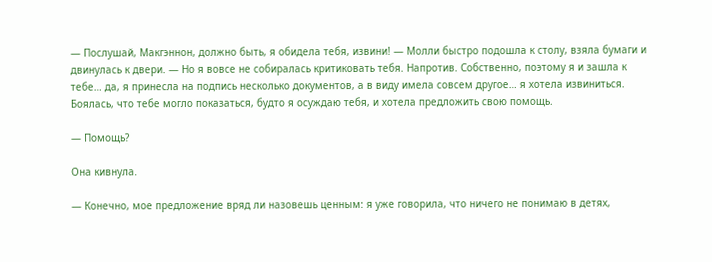— Послушай, Макгэннон, должно быть, я обидела тебя, извини! — Молли быстро подошла к столу, взяла бумаги и двинулась к двери. — Но я вовсе не собиралась критиковать тебя. Напротив. Собственно, поэтому я и зашла к тебе… да, я принесла на подпись несколько документов, а в виду имела совсем другое… я хотела извиниться. Боялась, что тебе могло показаться, будто я осуждаю тебя, и хотела предложить свою помощь.

— Помощь?

Она кивнула.

— Конечно, мое предложение вряд ли назовешь ценным: я уже говорила, что ничего не понимаю в детях,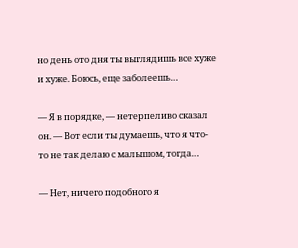но день ото дня ты выглядишь все хуже и хуже. Боюсь, еще заболеешь…

— Я в порядке, — нетерпеливо сказал он. — Вот если ты думаешь, что я что-то не так делаю с малышом, тогда…

— Нет, ничего подобного я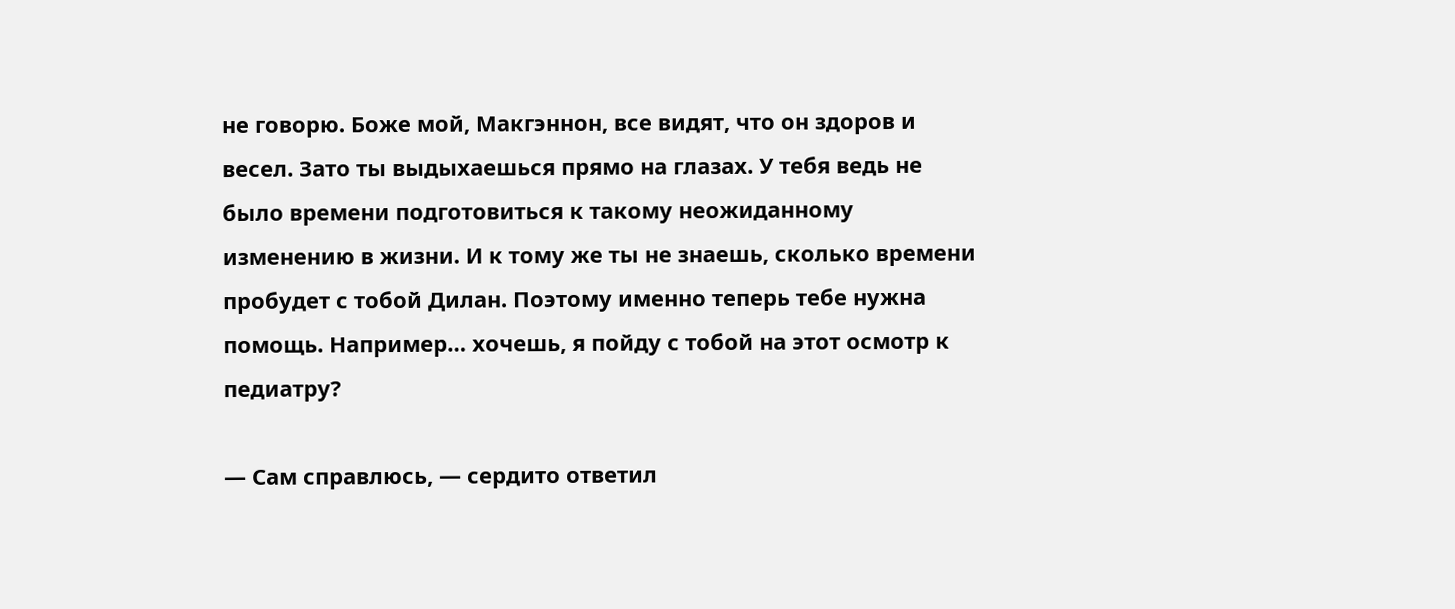не говорю. Боже мой, Макгэннон, все видят, что он здоров и весел. Зато ты выдыхаешься прямо на глазах. У тебя ведь не было времени подготовиться к такому неожиданному изменению в жизни. И к тому же ты не знаешь, сколько времени пробудет с тобой Дилан. Поэтому именно теперь тебе нужна помощь. Например… хочешь, я пойду с тобой на этот осмотр к педиатру?

— Сам справлюсь, — сердито ответил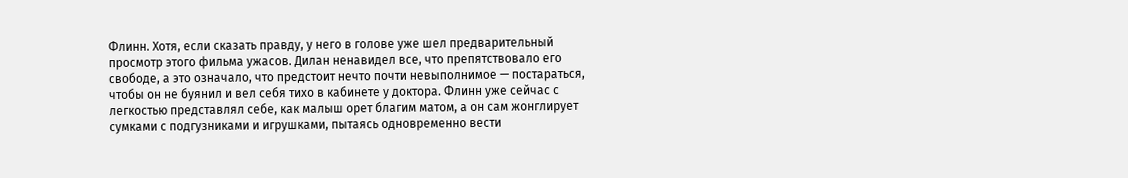Флинн. Хотя, если сказать правду, у него в голове уже шел предварительный просмотр этого фильма ужасов. Дилан ненавидел все, что препятствовало его свободе, а это означало, что предстоит нечто почти невыполнимое — постараться, чтобы он не буянил и вел себя тихо в кабинете у доктора. Флинн уже сейчас с легкостью представлял себе, как малыш орет благим матом, а он сам жонглирует сумками с подгузниками и игрушками, пытаясь одновременно вести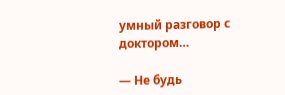умный разговор с доктором…

— Не будь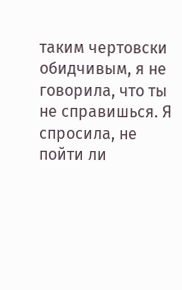таким чертовски обидчивым, я не говорила, что ты не справишься. Я спросила, не пойти ли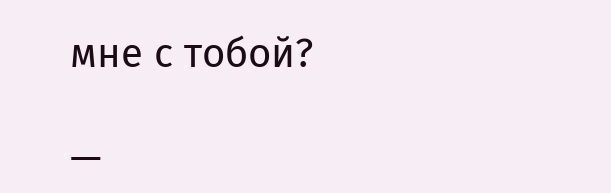мне с тобой?

—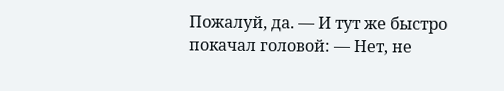Пожалуй, да. — И тут же быстро покачал головой: — Нет, не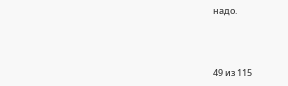надо.



49 из 115